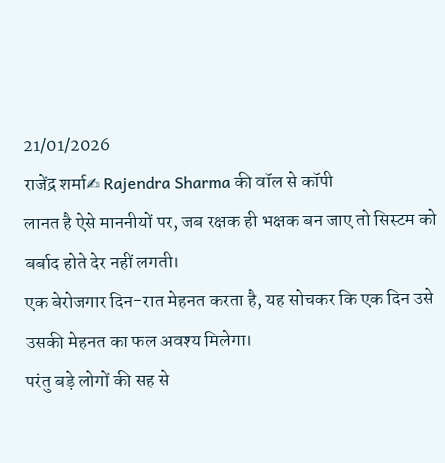21/01/2026
राजेंद्र शर्मा✍ Rajendra Sharma की वॉल से कॉपी
लानत है ऐसे माननीयों पर, जब रक्षक ही भक्षक बन जाए तो सिस्टम को बर्बाद होते देर नहीं लगती।
एक बेरोजगार दिन-रात मेहनत करता है, यह सोचकर कि एक दिन उसे उसकी मेहनत का फल अवश्य मिलेगा।
परंतु बड़े लोगों की सह से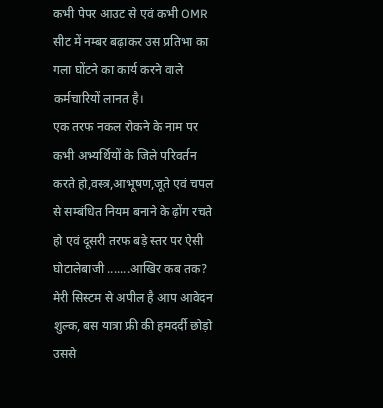कभी पेपर आउट से एवं कभी OMR सीट में नम्बर बढ़ाकर उस प्रतिभा का गला घोंटने का कार्य करने वाले कर्मचारियों लानत है।
एक तरफ नकल रोकने के नाम पर कभी अभ्यर्थियों के जिले परिवर्तन करते हो,वस्त्र,आभूषण,जूते एवं चपल से सम्बंधित नियम बनाने के ढ़ोंग रचते हो एवं दूसरी तरफ बड़े स्तर पर ऐसी घोटालेबाजी .......आखिर कब तक?
मेरी सिस्टम से अपील है आप आवेदन शुल्क, बस यात्रा फ्री की हमदर्दी छोड़ो उससे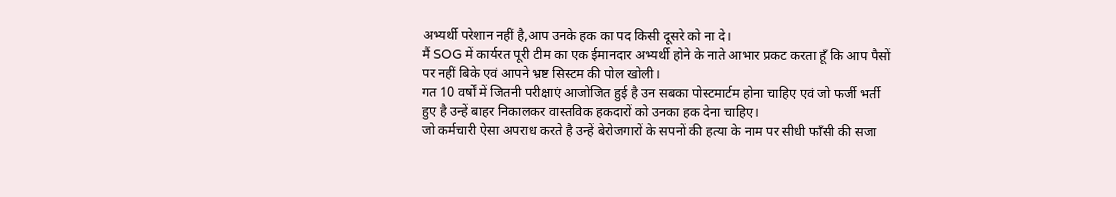अभ्यर्थी परेशान नहीं है,आप उनके हक का पद किसी दूसरे को ना दे।
मैं SOG में कार्यरत पूरी टीम का एक ईमानदार अभ्यर्थी होने के नाते आभार प्रकट करता हूँ कि आप पैसों पर नहीं बिके एवं आपने भ्रष्ट सिस्टम की पोल खोली।
गत 10 वर्षों में जितनी परीक्षाएं आजोजित हुई है उन सबका पोस्टमार्टम होना चाहिए एवं जो फर्जी भर्ती हुए है उन्हें बाहर निकालकर वास्तविक हकदारों को उनका हक देना चाहिए।
जो कर्मचारी ऐसा अपराध करते है उन्हें बेरोजगारों के सपनों की हत्या के नाम पर सीधी फाँसी की सजा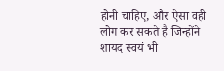होनी चाहिए, और ऐसा वही लोग कर सकते है जिन्होंने शायद स्वयं भी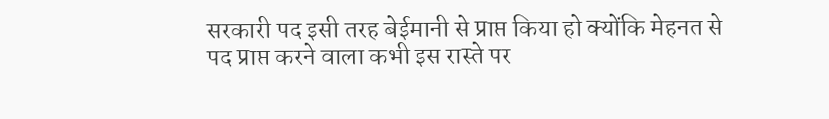सरकारी पद इसी तरह बेईमानी से प्राप्त किया हो क्योंकि मेहनत से पद प्राप्त करने वाला कभी इस रास्ते पर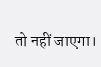तो नहीं जाएगा।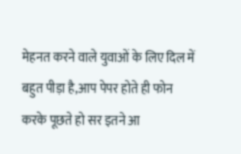मेहनत करने वाले युवाओं के लिए दिल में बहुत पीड़ा है,आप पेपर होते ही फोन करके पूछते हो सर इतने आ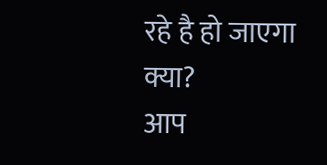रहे है हो जाएगा क्या?
आप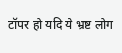टॉपर हो यदि ये भ्रष्ट लोग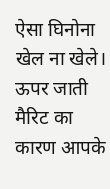ऐसा घिनोना खेल ना खेले।
ऊपर जाती मैरिट का कारण आपके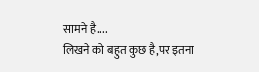सामने है....
लिखने को बहुत कुछ है,पर इतना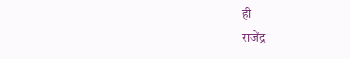ही
राजेंद्र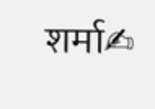शर्मा✍